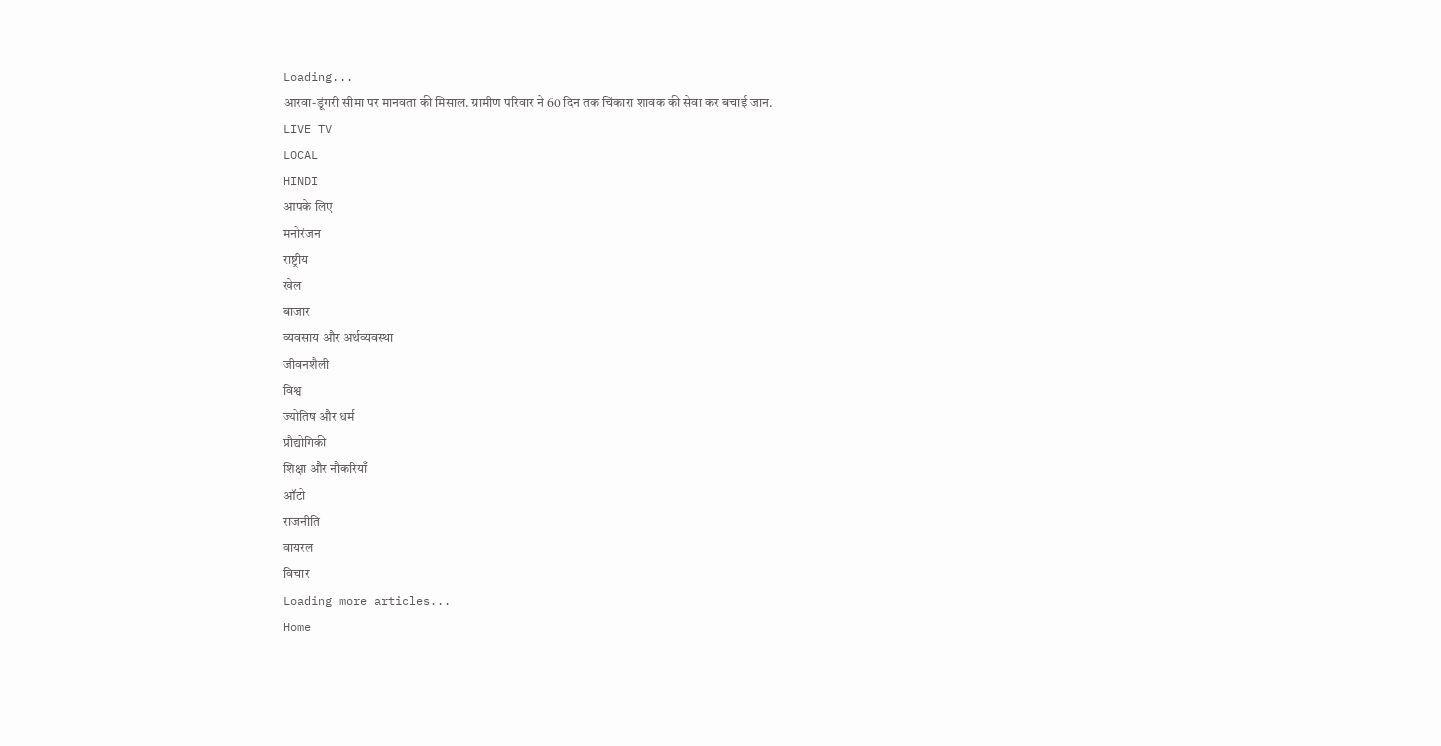Loading...
आरवा-डूंगरी सीमा पर मानवता की मिसाल. ग्रामीण परिवार ने 60 दिन तक चिंकारा शावक की सेवा कर बचाई जान.
LIVE TV
LOCAL
HINDI
आपके लिए
मनोरंजन
राष्ट्रीय
खेल
बाजार
व्यवसाय और अर्थव्यवस्था
जीवनशैली
विश्व
ज्योतिष और धर्म
प्रौद्योगिकी
शिक्षा और नौकरियाँ
ऑटो
राजनीति
वायरल
विचार
Loading more articles...
Home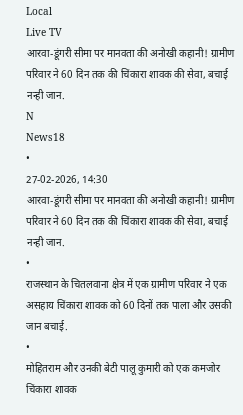Local
Live TV
आरवा-डूंगरी सीमा पर मानवता की अनोखी कहानी! ग्रामीण परिवार ने 60 दिन तक की चिंकारा शावक की सेवा, बचाई नन्ही जान.
N
News18
•
27-02-2026, 14:30
आरवा-डूंगरी सीमा पर मानवता की अनोखी कहानी! ग्रामीण परिवार ने 60 दिन तक की चिंकारा शावक की सेवा, बचाई नन्ही जान.
•
राजस्थान के चितलवाना क्षेत्र में एक ग्रामीण परिवार ने एक असहाय चिंकारा शावक को 60 दिनों तक पाला और उसकी जान बचाई.
•
मोहितराम और उनकी बेटी पालू कुमारी को एक कमजोर चिंकारा शावक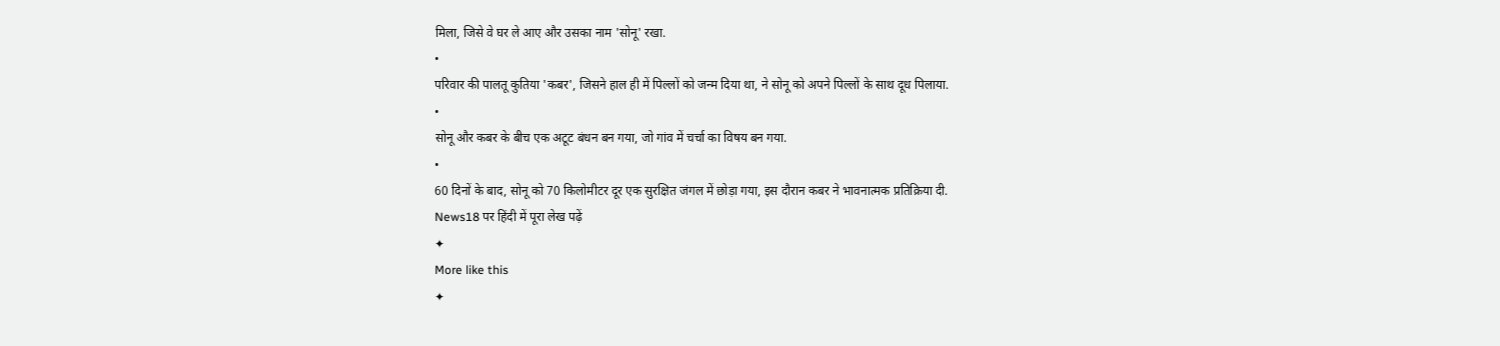मिला, जिसे वे घर ले आए और उसका नाम 'सोनू' रखा.
•
परिवार की पालतू कुतिया 'कबर', जिसने हाल ही में पिल्लों को जन्म दिया था, ने सोनू को अपने पिल्लों के साथ दूध पिलाया.
•
सोनू और कबर के बीच एक अटूट बंधन बन गया, जो गांव में चर्चा का विषय बन गया.
•
60 दिनों के बाद, सोनू को 70 किलोमीटर दूर एक सुरक्षित जंगल में छोड़ा गया, इस दौरान कबर ने भावनात्मक प्रतिक्रिया दी.
News18 पर हिंदी में पूरा लेख पढ़ें
✦
More like this
✦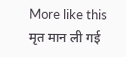More like this
मृत मान ली गई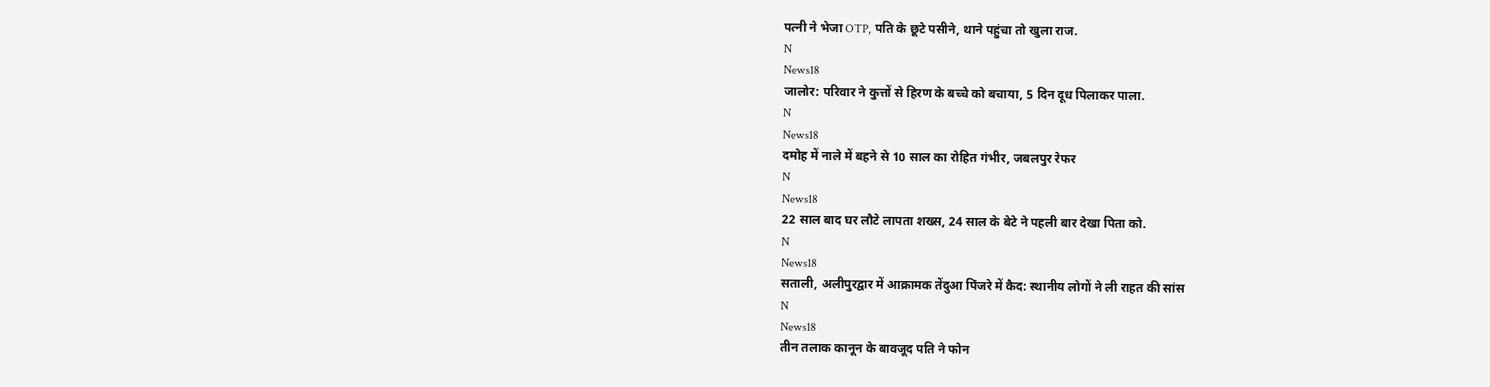पत्नी ने भेजा OTP, पति के छूटे पसीने, थाने पहुंचा तो खुला राज.
N
News18
जालोर: परिवार ने कुत्तों से हिरण के बच्चे को बचाया, 5 दिन दूध पिलाकर पाला.
N
News18
दमोह में नाले में बहने से 10 साल का रोहित गंभीर, जबलपुर रेफर
N
News18
22 साल बाद घर लौटे लापता शख्स, 24 साल के बेटे ने पहली बार देखा पिता को.
N
News18
सताली, अलीपुरद्वार में आक्रामक तेंदुआ पिंजरे में कैद: स्थानीय लोगों ने ली राहत की सांस
N
News18
तीन तलाक कानून के बावजूद पति ने फोन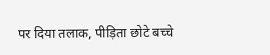पर दिया तलाक, पीड़िता छोटे बच्चे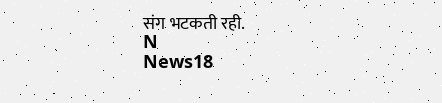संग भटकती रही.
N
News18